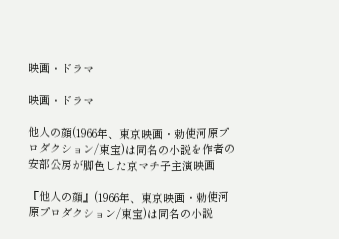映画・ドラマ

映画・ドラマ

他人の顔(1966年、東京映画・勅使河原プロダクション/東宝)は同名の小説を作者の安部公房が脚色した京マチ子主演映画

『他人の顔』(1966年、東京映画・勅使河原プロダクション/東宝)は同名の小説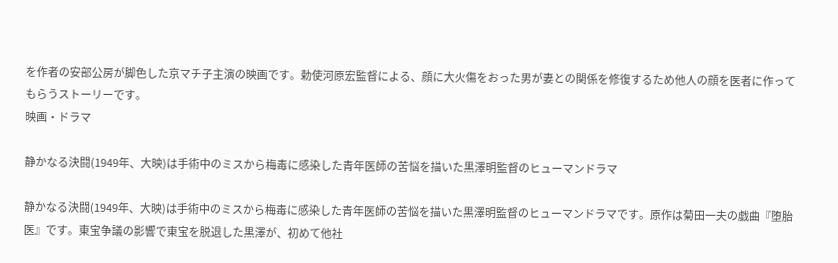を作者の安部公房が脚色した京マチ子主演の映画です。勅使河原宏監督による、顔に大火傷をおった男が妻との関係を修復するため他人の顔を医者に作ってもらうストーリーです。
映画・ドラマ

静かなる決闘(1949年、大映)は手術中のミスから梅毒に感染した青年医師の苦悩を描いた黒澤明監督のヒューマンドラマ

静かなる決闘(1949年、大映)は手術中のミスから梅毒に感染した青年医師の苦悩を描いた黒澤明監督のヒューマンドラマです。原作は菊田一夫の戯曲『堕胎医』です。東宝争議の影響で東宝を脱退した黒澤が、初めて他社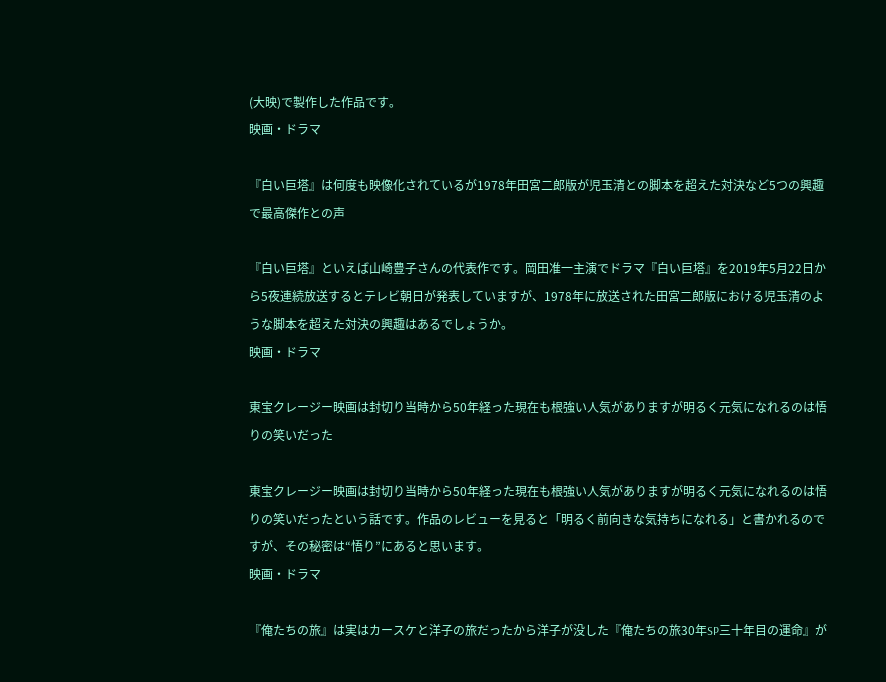(大映)で製作した作品です。
映画・ドラマ

『白い巨塔』は何度も映像化されているが1978年田宮二郎版が児玉清との脚本を超えた対決など5つの興趣で最高傑作との声

『白い巨塔』といえば山崎豊子さんの代表作です。岡田准一主演でドラマ『白い巨塔』を2019年5月22日から5夜連続放送するとテレビ朝日が発表していますが、1978年に放送された田宮二郎版における児玉清のような脚本を超えた対決の興趣はあるでしょうか。
映画・ドラマ

東宝クレージー映画は封切り当時から50年経った現在も根強い人気がありますが明るく元気になれるのは悟りの笑いだった

東宝クレージー映画は封切り当時から50年経った現在も根強い人気がありますが明るく元気になれるのは悟りの笑いだったという話です。作品のレビューを見ると「明るく前向きな気持ちになれる」と書かれるのですが、その秘密は“悟り”にあると思います。
映画・ドラマ

『俺たちの旅』は実はカースケと洋子の旅だったから洋子が没した『俺たちの旅30年SP三十年目の運命』が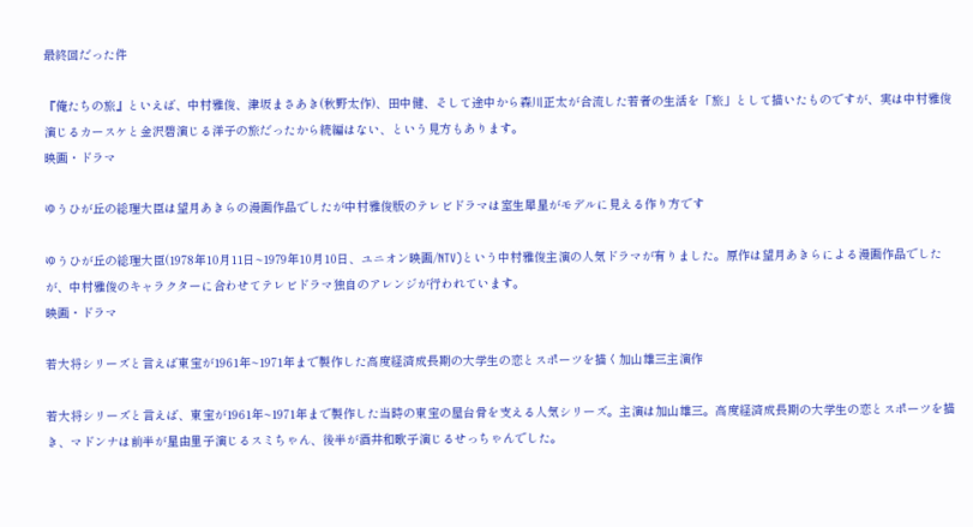最終回だった件

『俺たちの旅』といえば、中村雅俊、津坂まさあき(秋野太作)、田中健、そして途中から森川正太が合流した若者の生活を「旅」として描いたものですが、実は中村雅俊演じるカースケと金沢碧演じる洋子の旅だったから続編はない、という見方もあります。
映画・ドラマ

ゆうひが丘の総理大臣は望月あきらの漫画作品でしたが中村雅俊版のテレビドラマは室生犀星がモデルに見える作り方です

ゆうひが丘の総理大臣(1978年10月11日~1979年10月10日、ユニオン映画/NTV)という中村雅俊主演の人気ドラマが有りました。原作は望月あきらによる漫画作品でしたが、中村雅俊のキャラクターに合わせてテレビドラマ独自のアレンジが行われています。
映画・ドラマ

若大将シリーズと言えば東宝が1961年~1971年まで製作した高度経済成長期の大学生の恋とスポーツを描く加山雄三主演作

若大将シリーズと言えば、東宝が1961年~1971年まで製作した当時の東宝の屋台骨を支える人気シリーズ。主演は加山雄三。高度経済成長期の大学生の恋とスポーツを描き、マドンナは前半が星由里子演じるスミちゃん、後半が酒井和歌子演じるせっちゃんでした。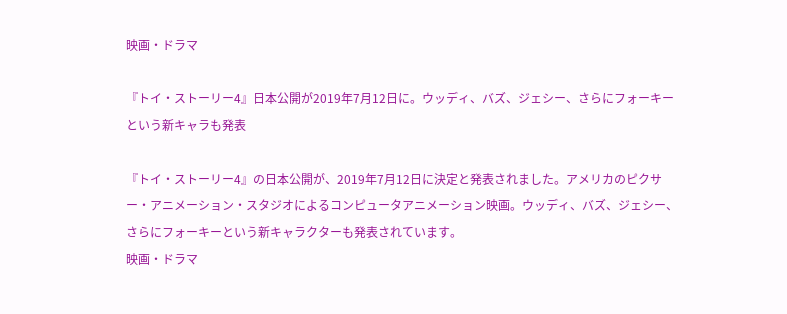映画・ドラマ

『トイ・ストーリー4』日本公開が2019年7月12日に。ウッディ、バズ、ジェシー、さらにフォーキーという新キャラも発表

『トイ・ストーリー4』の日本公開が、2019年7月12日に決定と発表されました。アメリカのピクサー・アニメーション・スタジオによるコンピュータアニメーション映画。ウッディ、バズ、ジェシー、さらにフォーキーという新キャラクターも発表されています。
映画・ドラマ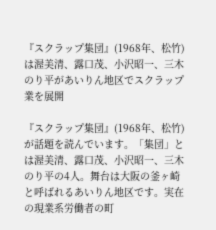『スクラップ集団』(1968年、松竹)は渥美清、露口茂、小沢昭一、三木のり平があいりん地区でスクラップ業を展開

『スクラップ集団』(1968年、松竹)が話題を読んでいます。「集団」とは渥美清、露口茂、小沢昭一、三木のり平の4人。舞台は大阪の釜ヶ崎と呼ばれるあいりん地区です。実在の現業系労働者の町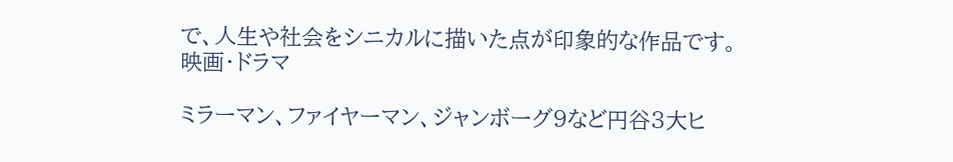で、人生や社会をシニカルに描いた点が印象的な作品です。
映画・ドラマ

ミラーマン、ファイヤーマン、ジャンボーグ9など円谷3大ヒ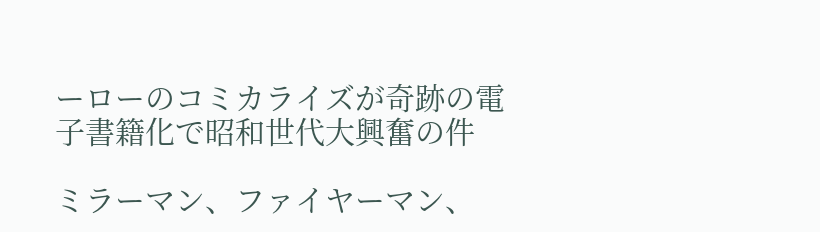ーローのコミカライズが奇跡の電子書籍化で昭和世代大興奮の件

ミラーマン、ファイヤーマン、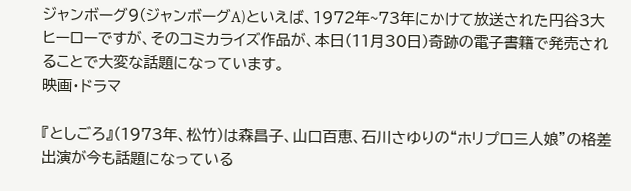ジャンボーグ9(ジャンボーグA)といえば、1972年~73年にかけて放送された円谷3大ヒーローですが、そのコミカライズ作品が、本日(11月30日)奇跡の電子書籍で発売されることで大変な話題になっています。
映画・ドラマ

『としごろ』(1973年、松竹)は森昌子、山口百恵、石川さゆりの“ホリプロ三人娘”の格差出演が今も話題になっている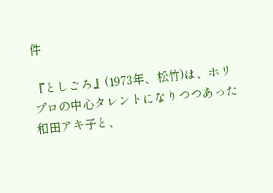件

『としごろ』(1973年、松竹)は、ホリプロの中心タレントになりつつあった和田アキ子と、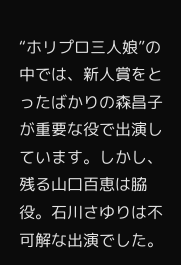“ホリプロ三人娘”の中では、新人賞をとったばかりの森昌子が重要な役で出演しています。しかし、残る山口百恵は脇役。石川さゆりは不可解な出演でした。